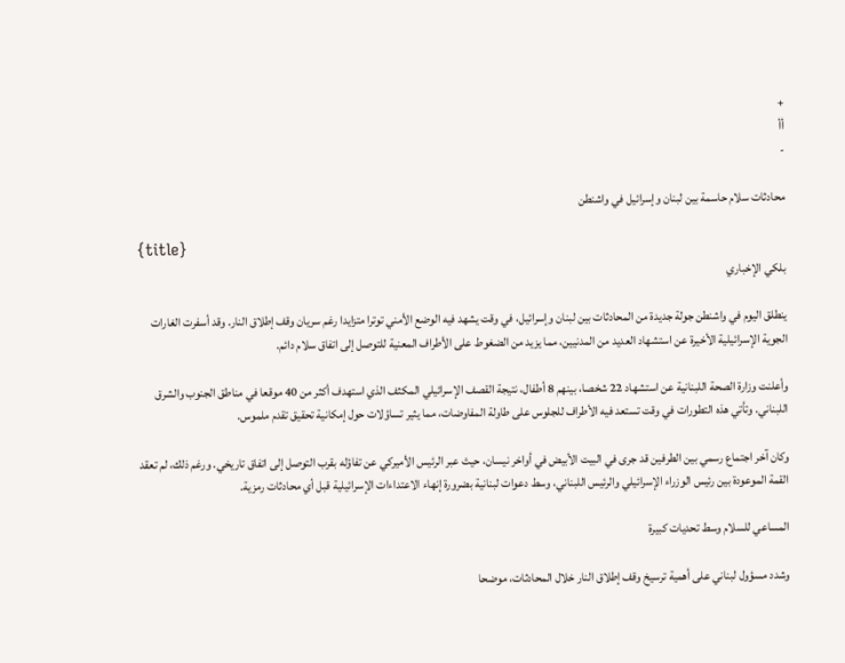+
أأ
-

محادثات سلام حاسمة بين لبنان وإسرائيل في واشنطن

{title}
بلكي الإخباري

ينطلق اليوم في واشنطن جولة جديدة من المحادثات بين لبنان وإسرائيل، في وقت يشهد فيه الوضع الأمني توترا متزايدا رغم سريان وقف إطلاق النار. وقد أسفرت الغارات الجوية الإسرائيلية الأخيرة عن استشهاد العديد من المدنيين، مما يزيد من الضغوط على الأطراف المعنية للتوصل إلى اتفاق سلام دائم.

وأعلنت وزارة الصحة اللبنانية عن استشهاد 22 شخصا، بينهم 8 أطفال، نتيجة القصف الإسرائيلي المكثف الذي استهدف أكثر من 40 موقعا في مناطق الجنوب والشرق اللبناني. وتأتي هذه التطورات في وقت تستعد فيه الأطراف للجلوس على طاولة المفاوضات، مما يثير تساؤلات حول إمكانية تحقيق تقدم ملموس.

وكان آخر اجتماع رسمي بين الطرفين قد جرى في البيت الأبيض في أواخر نيسان، حيث عبر الرئيس الأميركي عن تفاؤله بقرب التوصل إلى اتفاق تاريخي. ورغم ذلك، لم تعقد القمة الموعودة بين رئيس الوزراء الإسرائيلي والرئيس اللبناني، وسط دعوات لبنانية بضرورة إنهاء الاعتداءات الإسرائيلية قبل أي محادثات رمزية.

المساعي للسلام وسط تحديات كبيرة

وشدد مسؤول لبناني على أهمية ترسيخ وقف إطلاق النار خلال المحادثات، موضحا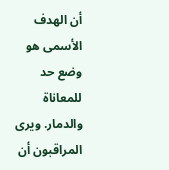أن الهدف الأسمى هو وضع حد للمعاناة والدمار. ويرى المراقبون أن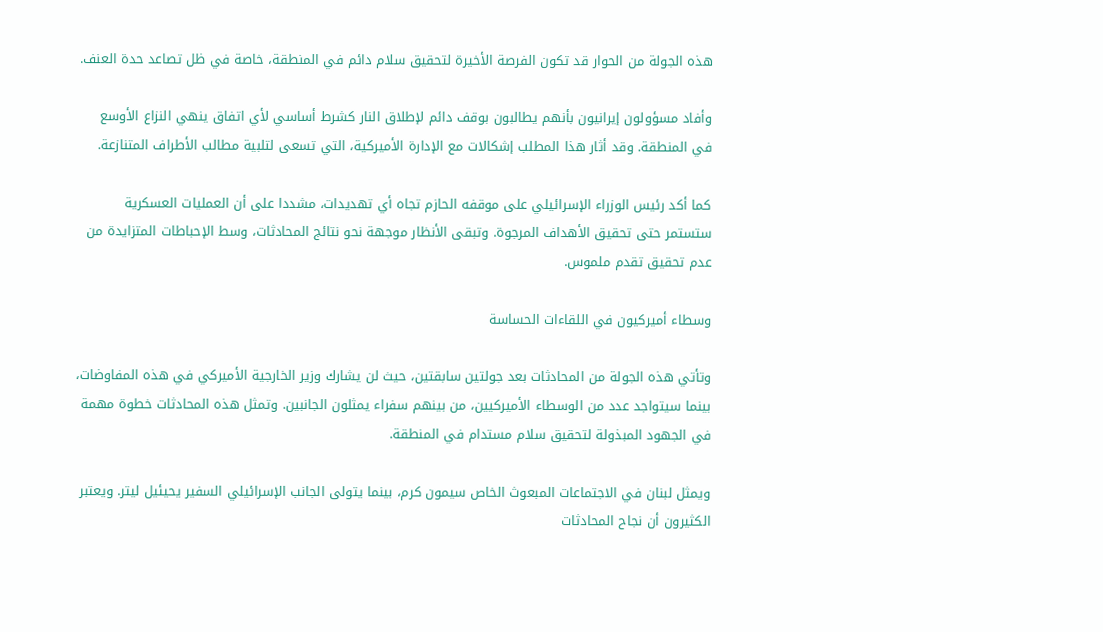هذه الجولة من الحوار قد تكون الفرصة الأخيرة لتحقيق سلام دائم في المنطقة، خاصة في ظل تصاعد حدة العنف.

وأفاد مسؤولون إيرانيون بأنهم يطالبون بوقف دائم لإطلاق النار كشرط أساسي لأي اتفاق ينهي النزاع الأوسع في المنطقة. وقد أثار هذا المطلب إشكالات مع الإدارة الأميركية، التي تسعى لتلبية مطالب الأطراف المتنازعة.

كما أكد رئيس الوزراء الإسرائيلي على موقفه الحازم تجاه أي تهديدات، مشددا على أن العمليات العسكرية ستستمر حتى تحقيق الأهداف المرجوة. وتبقى الأنظار موجهة نحو نتائج المحادثات، وسط الإحباطات المتزايدة من عدم تحقيق تقدم ملموس.

وسطاء أميركيون في اللقاءات الحساسة

وتأتي هذه الجولة من المحادثات بعد جولتين سابقتين، حيث لن يشارك وزير الخارجية الأميركي في هذه المفاوضات، بينما سيتواجد عدد من الوسطاء الأميركيين، من بينهم سفراء يمثلون الجانبين. وتمثل هذه المحادثات خطوة مهمة في الجهود المبذولة لتحقيق سلام مستدام في المنطقة.

ويمثل لبنان في الاجتماعات المبعوث الخاص سيمون كرم، بينما يتولى الجانب الإسرائيلي السفير يحيئيل ليتر. ويعتبر الكثيرون أن نجاح المحادثات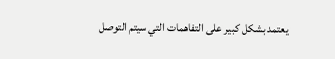يعتمد بشكل كبير على التفاهمات التي سيتم التوصل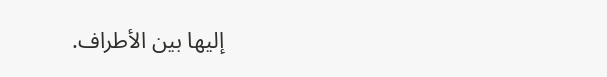إليها بين الأطراف.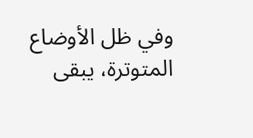وفي ظل الأوضاع المتوترة، يبقى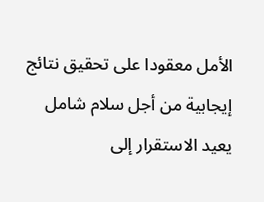الأمل معقودا على تحقيق نتائج إيجابية من أجل سلام شامل يعيد الاستقرار إلى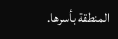المنطقة بأسرها.